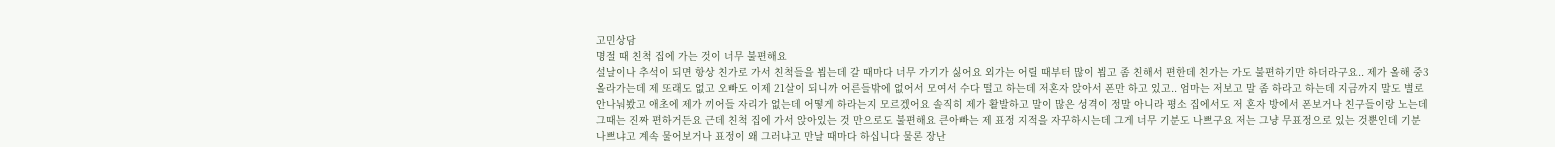고민상담
명절 때 친척 집에 가는 것이 너무 불편해요
설날이나 추석이 되면 항상 친가로 가서 친척들을 뵙는데 갈 때마다 너무 가기가 싫어요 외가는 어릴 때부터 많이 뵙고 좀 친해서 편한데 친가는 가도 불편하기만 하더라구요.. 제가 올해 중3 올라가는데 제 또래도 없고 오빠도 이제 21살이 되니까 어른들밖에 없어서 모여서 수다 떨고 하는데 저혼자 앉아서 폰만 하고 있고.. 엄마는 저보고 말 좀 하라고 하는데 지금까지 말도 별로 안나눠봤고 애초에 제가 끼어들 자리가 없는데 어떻게 하라는지 모르겠어요 솔직히 제가 활발하고 말이 많은 성격이 정말 아니라 평소 집에서도 저 혼자 방에서 폰보거나 친구들이랑 노는데 그때는 진짜 편하거든요 근데 친척 집에 가서 앉아있는 것 만으로도 불편해요 큰아빠는 제 표정 지적을 자꾸하시는데 그게 너무 기분도 나쁘구요 저는 그냥 무표정으로 있는 것뿐인데 기분 나쁘냐고 계속 물어보거나 표정이 왜 그러냐고 만날 때마다 하십니다 물론 장난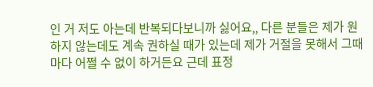인 거 저도 아는데 반복되다보니까 싫어요,, 다른 분들은 제가 원하지 않는데도 계속 권하실 때가 있는데 제가 거절을 못해서 그때마다 어쩔 수 없이 하거든요 근데 표정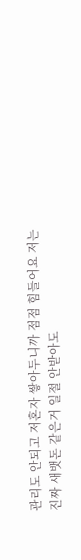관리도 안되고 저혼자 쌓아두니까 점점 힘들어요 저는 진짜 새뱃돈 같은거 일절 안받아도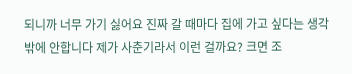되니까 너무 가기 싫어요 진짜 갈 때마다 집에 가고 싶다는 생각밖에 안합니다 제가 사춘기라서 이런 걸까요? 크면 조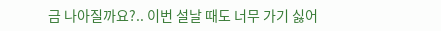금 나아질까요?.. 이번 설날 때도 너무 가기 싫어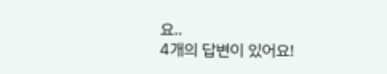요..
4개의 답변이 있어요!